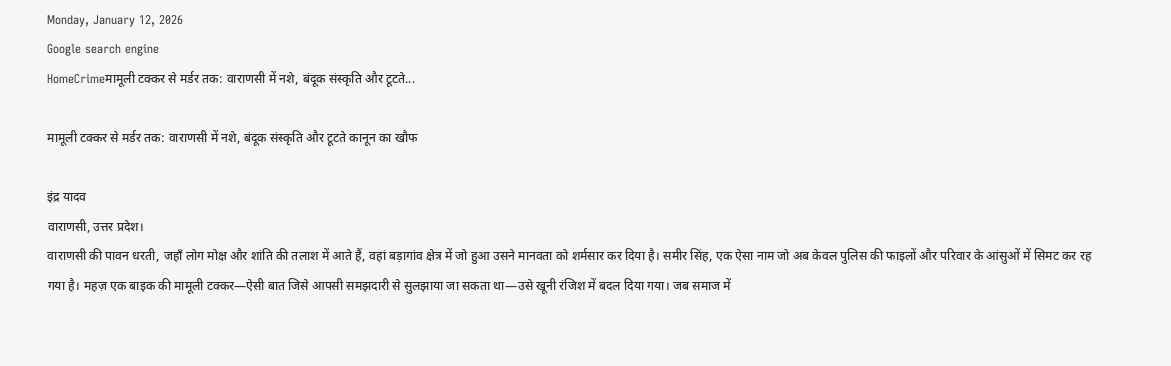Monday, January 12, 2026
Google search engine
HomeCrimeमामूली टक्कर से मर्डर तक: वाराणसी में नशे, बंदूक संस्कृति और टूटते...

मामूली टक्कर से मर्डर तक: वाराणसी में नशे, बंदूक संस्कृति और टूटते कानून का खौफ

इंद्र यादव
वाराणसी, उत्तर प्रदेश।
वाराणसी की पावन धरती, जहाँ लोग मोक्ष और शांति की तलाश में आते हैं, वहां बड़ागांव क्षेत्र में जो हुआ उसने मानवता को शर्मसार कर दिया है। समीर सिंह, एक ऐसा नाम जो अब केवल पुलिस की फाइलों और परिवार के आंसुओं में सिमट कर रह गया है। महज़ एक बाइक की मामूली टक्कर—ऐसी बात जिसे आपसी समझदारी से सुलझाया जा सकता था—उसे खूनी रंजिश में बदल दिया गया। जब समाज में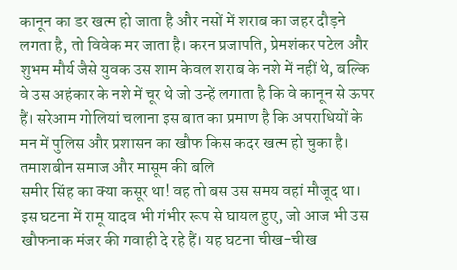कानून का डर खत्म हो जाता है और नसों में शराब का जहर दौड़ने लगता है, तो विवेक मर जाता है। करन प्रजापति, प्रेमशंकर पटेल और शुभम मौर्य जैसे युवक उस शाम केवल शराब के नशे में नहीं थे, बल्कि वे उस अहंकार के नशे में चूर थे जो उन्हें लगाता है कि वे कानून से ऊपर हैं। सरेआम गोलियां चलाना इस बात का प्रमाण है कि अपराधियों के मन में पुलिस और प्रशासन का खौफ किस कदर खत्म हो चुका है।
तमाशबीन समाज और मासूम की बलि
समीर सिंह का क्या कसूर था! वह तो बस उस समय वहां मौजूद था। इस घटना में रामू यादव भी गंभीर रूप से घायल हुए, जो आज भी उस खौफनाक मंजर की गवाही दे रहे हैं। यह घटना चीख-चीख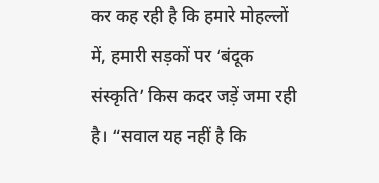कर कह रही है कि हमारे मोहल्लों में, हमारी सड़कों पर ‘बंदूक संस्कृति’ किस कदर जड़ें जमा रही है। “सवाल यह नहीं है कि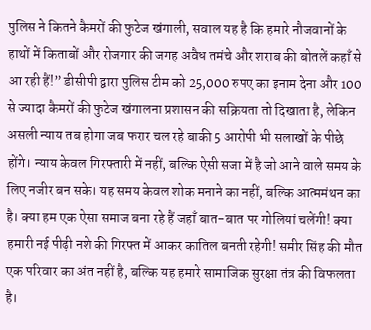पुलिस ने कितने कैमरों की फुटेज खंगाली, सवाल यह है कि हमारे नौजवानों के हाथों में किताबों और रोजगार की जगह अवैध तमंचे और शराब की बोतलें कहाँ से आ रही हैं!” डीसीपी द्वारा पुलिस टीम को 25,000 रुपए का इनाम देना और 100 से ज्यादा कैमरों की फुटेज खंगालना प्रशासन की सक्रियता तो दिखाता है, लेकिन असली न्याय तब होगा जब फरार चल रहे बाकी 5 आरोपी भी सलाखों के पीछे होंगे। न्याय केवल गिरफ्तारी में नहीं, बल्कि ऐसी सजा में है जो आने वाले समय के लिए नजीर बन सके। यह समय केवल शोक मनाने का नहीं, बल्कि आत्ममंथन का है। क्या हम एक ऐसा समाज बना रहे हैं जहाँ बात-बात पर गोलियां चलेंगी! क्या हमारी नई पीढ़ी नशे की गिरफ्त में आकर कातिल बनती रहेगी! समीर सिंह की मौत एक परिवार का अंत नहीं है, बल्कि यह हमारे सामाजिक सुरक्षा तंत्र की विफलता है।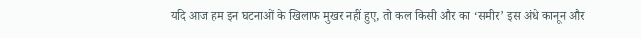यदि आज हम इन घटनाओं के खिलाफ मुखर नहीं हुए, तो कल किसी और का ‘समीर’ इस अंधे कानून और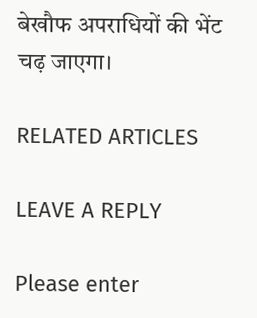बेखौफ अपराधियों की भेंट चढ़ जाएगा।

RELATED ARTICLES

LEAVE A REPLY

Please enter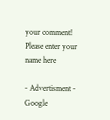your comment!
Please enter your name here

- Advertisment -
Google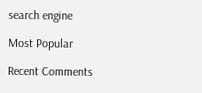search engine

Most Popular

Recent Comments